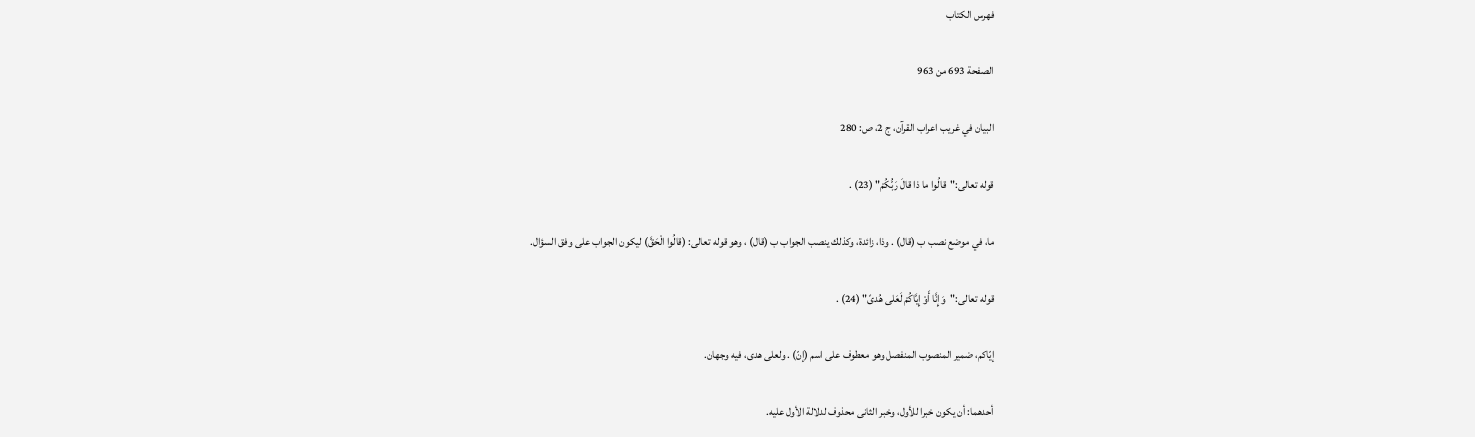فهرس الكتاب

الصفحة 693 من 963

البيان في غريب اعراب القرآن، ج 2، ص: 280

قوله تعالى:"قالُوا ما ذا قالَ رَبُّكُمْ" (23) .

ما، في موضع نصب ب (قال) . وذا، زائدة، وكذلك ينصب الجواب ب (قال) ، وهو قوله تعالى: (قالُوا الْحَقَّ) ليكون الجواب على وفق السؤال.

قوله تعالى:"وَإِنَّا أَوْ إِيَّاكُمْ لَعَلى هُدىً" (24) .

إيّاكم، ضمير المنصوب المنفصل وهو معطوف على اسم (إنّ) . ولعلى هدى، فيه وجهان.

أحدهما: أن يكون خبرا للأول، وخبر الثانى محذوف لدلالة الأول عليه.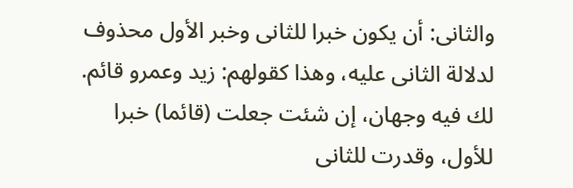والثانى: أن يكون خبرا للثانى وخبر الأول محذوف لدلالة الثانى عليه، وهذا كقولهم: زيد وعمرو قائم. لك فيه وجهان، إن شئت جعلت (قائما) خبرا للأول، وقدرت للثانى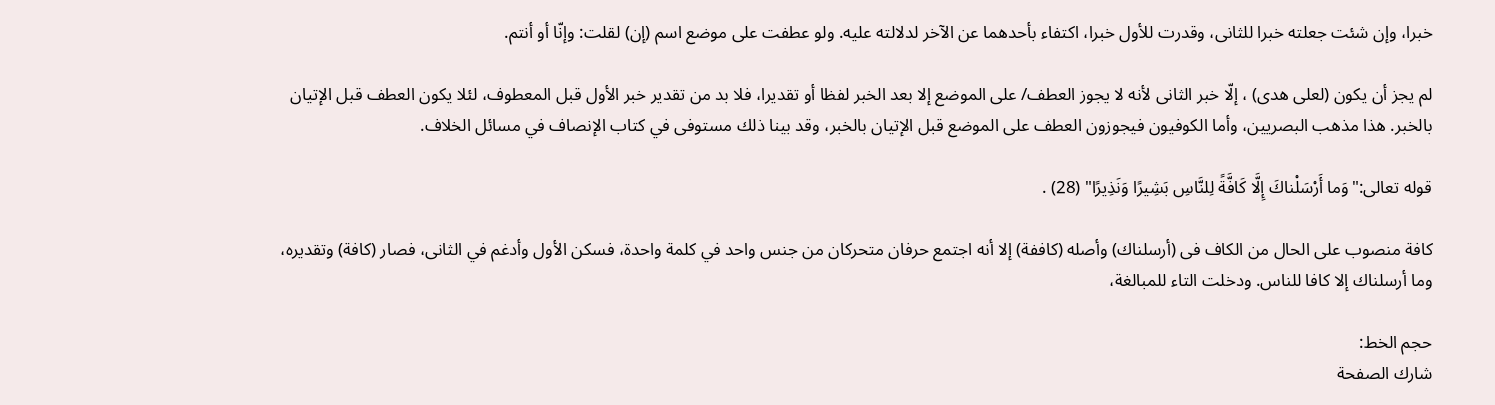خبرا، وإن شئت جعلته خبرا للثانى، وقدرت للأول خبرا، اكتفاء بأحدهما عن الآخر لدلالته عليه. ولو عطفت على موضع اسم (إن) لقلت: وإنّا أو أنتم.

لم يجز أن يكون (لعلى هدى) ، إلّا خبر الثانى لأنه لا يجوز العطف/ على الموضع إلا بعد الخبر لفظا أو تقديرا، فلا بد من تقدير خبر الأول قبل المعطوف، لئلا يكون العطف قبل الإتيان بالخبر. هذا مذهب البصريين، وأما الكوفيون فيجوزون العطف على الموضع قبل الإتيان بالخبر، وقد بينا ذلك مستوفى في كتاب الإنصاف في مسائل الخلاف.

قوله تعالى:"وَما أَرْسَلْناكَ إِلَّا كَافَّةً لِلنَّاسِ بَشِيرًا وَنَذِيرًا" (28) .

كافة منصوب على الحال من الكاف فى (أرسلناك) وأصله (كاففة) إلا أنه اجتمع حرفان متحركان من جنس واحد في كلمة واحدة، فسكن الأول وأدغم في الثانى، فصار (كافة) وتقديره، وما أرسلناك إلا كافا للناس. ودخلت التاء للمبالغة،

حجم الخط:
شارك الصفحة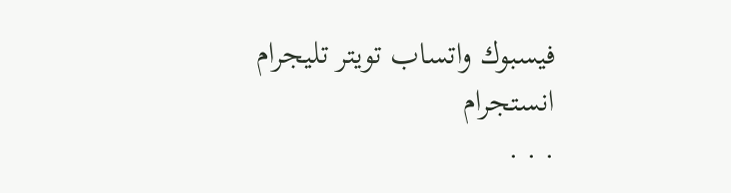فيسبوك واتساب تويتر تليجرام انستجرام
. . .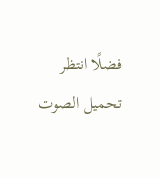فضلًا انتظر تحميل الصوت